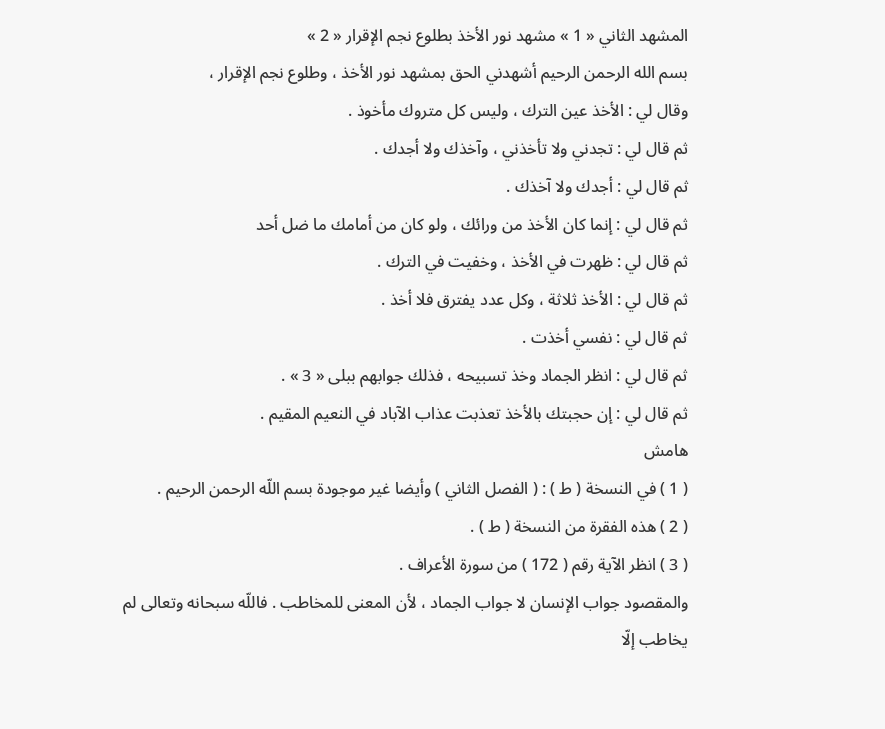المشهد الثاني « 1 » مشهد نور الأخذ بطلوع نجم الإقرار « 2 »
بسم الله الرحمن الرحيم أشهدني الحق بمشهد نور الأخذ ، وطلوع نجم الإقرار ،
وقال لي : الأخذ عين الترك ، وليس كل متروك مأخوذ .
ثم قال لي : تجدني ولا تأخذني ، وآخذك ولا أجدك .
ثم قال لي : أجدك ولا آخذك .
ثم قال لي : إنما كان الأخذ من ورائك ، ولو كان من أمامك ما ضل أحد
ثم قال لي : ظهرت في الأخذ ، وخفيت في الترك .
ثم قال لي : الأخذ ثلاثة ، وكل عدد يفترق فلا أخذ .
ثم قال لي : نفسي أخذت .
ثم قال لي : انظر الجماد وخذ تسبيحه ، فذلك جوابهم ببلى « 3 » .
ثم قال لي : إن حجبتك بالأخذ تعذبت عذاب الآباد في النعيم المقيم .
هامش
( 1 ) في النسخة ( ط ) : ( الفصل الثاني ) وأيضا غير موجودة بسم اللّه الرحمن الرحيم .
( 2 ) هذه الفقرة من النسخة ( ط ) .
( 3 ) انظر الآية رقم ( 172 ) من سورة الأعراف .
والمقصود جواب الإنسان لا جواب الجماد ، لأن المعنى للمخاطب . فاللّه سبحانه وتعالى لم يخاطب إلّا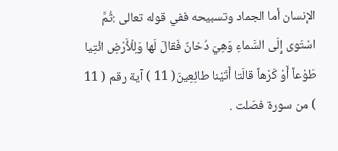الإنسان أما الجماد وتسبيحه ففي قوله تعالى :ثُمَّ اسْتَوى إِلَى السَّماءِ وَهِيَ دُخانٌ فَقالَ لَها وَلِلْأَرْضِ ائْتِيا طَوْعاً أَوْ كَرْهاً قالَتا أَتَيْنا طائِعِينَ( 11 ) آية رقم ( 11 ) من سورة فصّلت .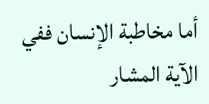أما مخاطبة الإنسان ففي الآية المشار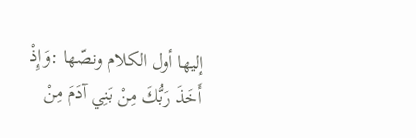إليها أول الكلام ونصّها :وَإِذْ أَخَذَ رَبُّكَ مِنْ بَنِي آدَمَ مِنْ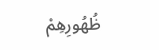ظُهُورِهِمْ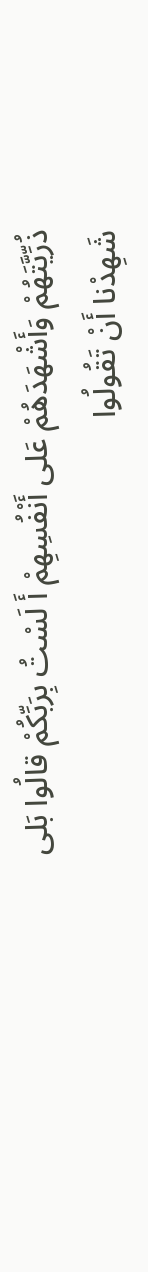ذُرِّيَّتَهُمْ وَأَشْهَدَهُمْ عَلى أَنْفُسِهِمْ أَ لَسْتُ بِرَبِّكُمْ قالُوا بَلى شَهِدْنا أَنْ تَقُولُوا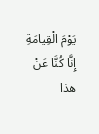يَوْمَ الْقِيامَةِ إِنَّا كُنَّا عَنْ هذا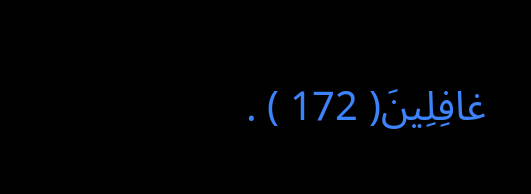غافِلِينَ( 172 ) .